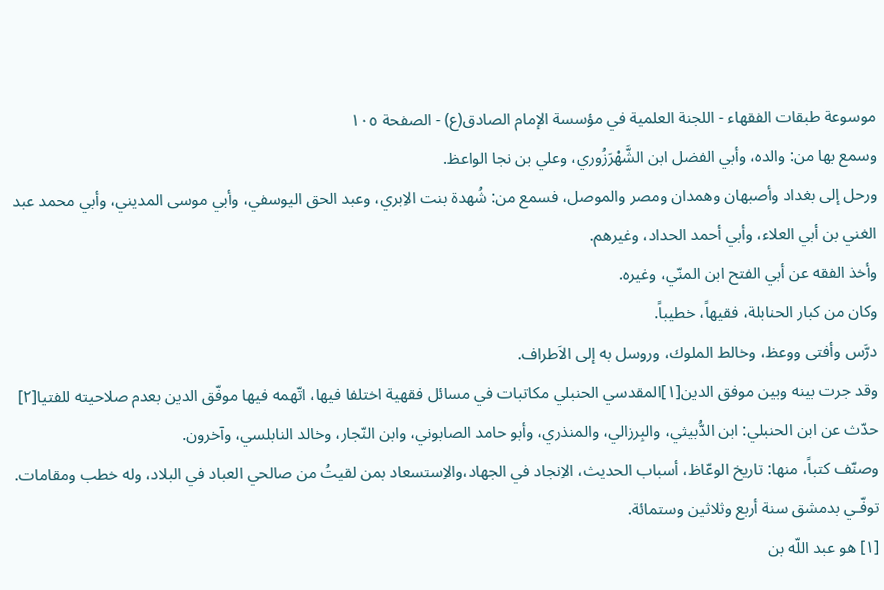موسوعة طبقات الفقهاء - اللجنة العلمية في مؤسسة الإمام الصادق(ع) - الصفحة ١٠٥
وسمع بها من: والده، وأبي الفضل ابن الشَّهْرَزُوري، وعلي بن نجا الواعظ.
ورحل إلى بغداد وأصبهان وهمدان ومصر والموصل، فسمع من: شُهدة بنت الاِبري، وعبد الحق اليوسفي، وأبي موسى المديني، وأبي محمد عبد الغني بن أبي العلاء، وأبي أحمد الحداد، وغيرهم.
وأخذ الفقه عن أبي الفتح ابن المنّي، وغيره.
وكان من كبار الحنابلة، فقيهاً، خطيباً.
درَّس وأفتى ووعظ، وخالط الملوك، وروسل به إلى الاَطراف.
وقد جرت بينه وبين موفق الدين[١]المقدسي الحنبلي مكاتبات في مسائل فقهية اختلفا فيها، اتّهمه فيها موفّق الدين بعدم صلاحيته للفتيا[٢]
حدّث عن ابن الحنبلي: ابن الدُّبيثي، والبِرزالي، والمنذري، وأبو حامد الصابوني، وابن النّجار، وخالد النابلسي، وآخرون.
وصنّف كتباً، منها: تاريخ الوعّاظ، أسباب الحديث، الاِنجاد في الجهاد،والاِستسعاد بمن لقيتُ من صالحي العباد في البلاد، وله خطب ومقامات.
توفّـي بدمشق سنة أربع وثلاثين وستمائة.
[١] هو عبد اللّه بن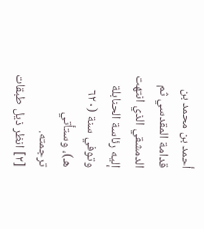أحمد بن محمد بن قدامة المقدسي ثم الدمشقي الذي انتهت إليه رئاسة الحنابلة وتوفي سنة (٦٢٠ هـ)، وستأتي ترجمته.
[٢] انظر ذيل طبقات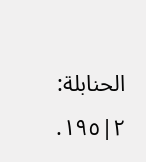الحنابلة: ٢|١٩٥.